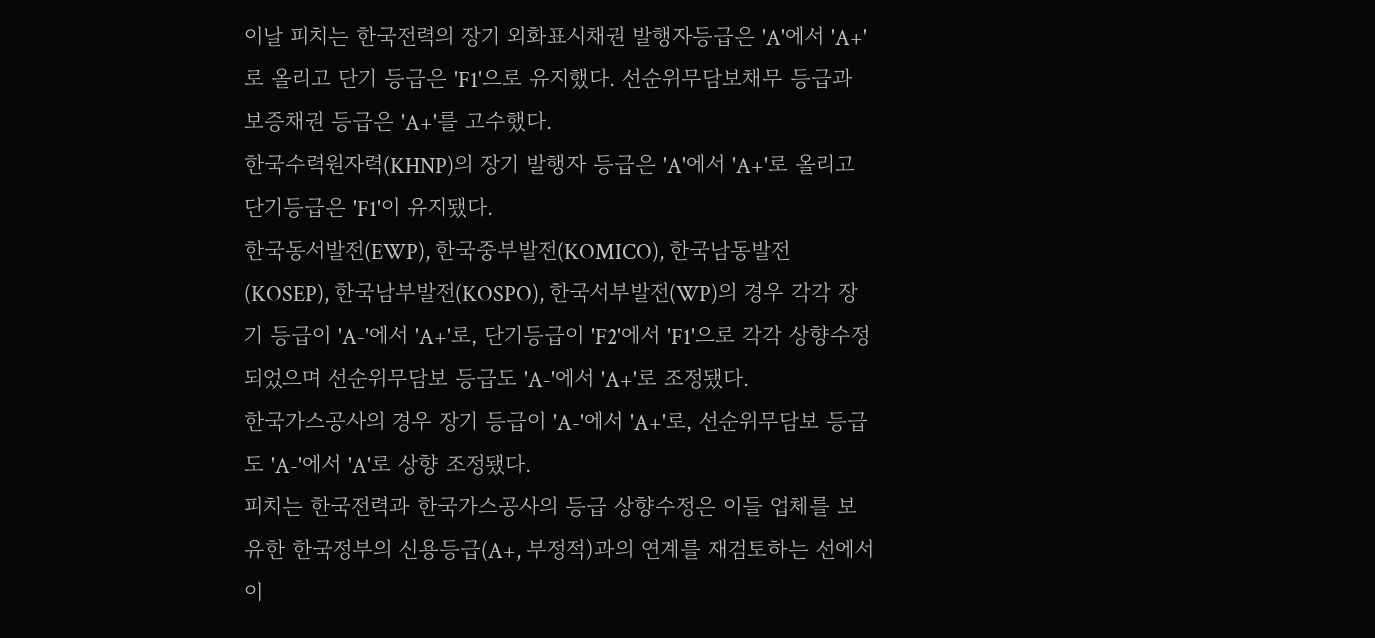이날 피치는 한국전력의 장기 외화표시채권 발행자등급은 'A'에서 'A+'로 올리고 단기 등급은 'F1'으로 유지했다. 선순위무담보채무 등급과 보증채권 등급은 'A+'를 고수했다.
한국수력원자력(KHNP)의 장기 발행자 등급은 'A'에서 'A+'로 올리고 단기등급은 'F1'이 유지됐다.
한국동서발전(EWP), 한국중부발전(KOMICO), 한국남동발전(KOSEP), 한국남부발전(KOSPO), 한국서부발전(WP)의 경우 각각 장기 등급이 'A-'에서 'A+'로, 단기등급이 'F2'에서 'F1'으로 각각 상향수정되었으며 선순위무담보 등급도 'A-'에서 'A+'로 조정됐다.
한국가스공사의 경우 장기 등급이 'A-'에서 'A+'로, 선순위무담보 등급도 'A-'에서 'A'로 상향 조정됐다.
피치는 한국전력과 한국가스공사의 등급 상향수정은 이들 업체를 보유한 한국정부의 신용등급(A+, 부정적)과의 연계를 재검토하는 선에서 이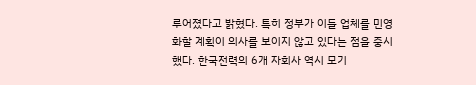루어졌다고 밝혔다. 특히 정부가 이들 업체를 민영화할 계획이 의사를 보이지 않고 있다는 점을 중시했다. 한국전력의 6개 자회사 역시 모기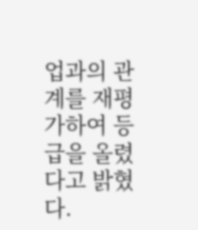업과의 관계를 재평가하여 등급을 올렸다고 밝혔다.